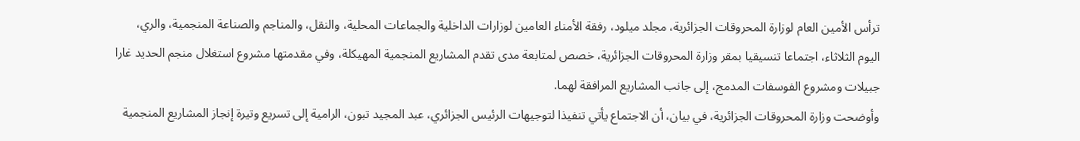ترأس الأمين العام لوزارة المحروقات الجزائرية، مجلد ميلود، رفقة الأمناء العامين لوزارات الداخلية والجماعات المحلية، والنقل، والمناجم والصناعة المنجمية، والري، اليوم الثلاثاء، اجتماعا تنسيقيا بمقر وزارة المحروقات الجزائرية، خصص لمتابعة مدى تقدم المشاريع المنجمية المهيكلة، وفي مقدمتها مشروع استغلال منجم الحديد غارا جبيلات ومشروع الفوسفات المدمج، إلى جانب المشاريع المرافقة لهما.
وأوضحت وزارة المحروقات الجزائرية، في بيان، أن الاجتماع يأتي تنفيذا لتوجيهات الرئيس الجزائري، عبد المجيد تبون، الرامية إلى تسريع وتيرة إنجاز المشاريع المنجمية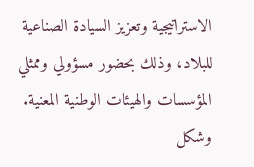الاستراتيجية وتعزيز السيادة الصناعية للبلاد، وذلك بحضور مسؤولي وممثلي المؤسسات والهيئات الوطنية المعنية.
وشكل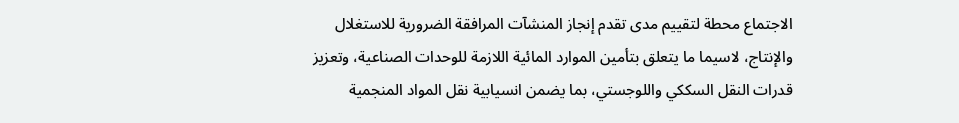الاجتماع محطة لتقييم مدى تقدم إنجاز المنشآت المرافقة الضرورية للاستغلال والإنتاج، لاسيما ما يتعلق بتأمين الموارد المائية اللازمة للوحدات الصناعية، وتعزيز قدرات النقل السككي واللوجستي، بما يضمن انسيابية نقل المواد المنجمية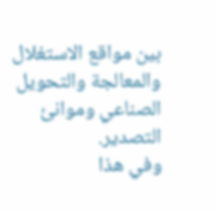بين مواقع الاستغلال والمعالجة والتحويل الصناعي وموانئ التصدير.
وفي هذا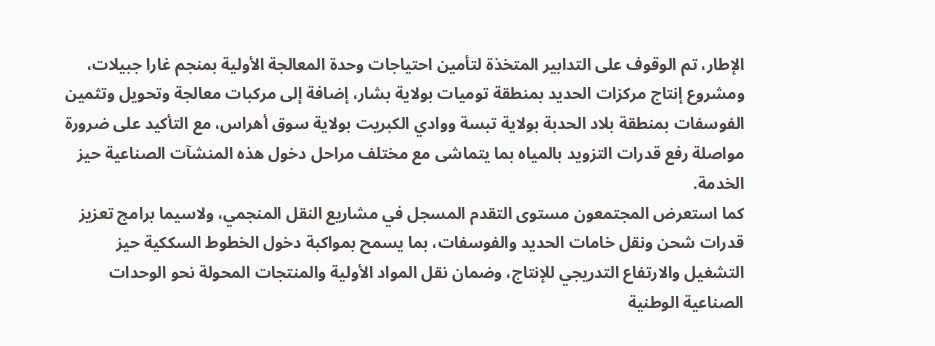الإطار، تم الوقوف على التدابير المتخذة لتأمين احتياجات وحدة المعالجة الأولية بمنجم غارا جبيلات، ومشروع إنتاج مركزات الحديد بمنطقة توميات بولاية بشار، إضافة إلى مركبات معالجة وتحويل وتثمين الفوسفات بمنطقة بلاد الحدبة بولاية تبسة ووادي الكبريت بولاية سوق أهراس، مع التأكيد على ضرورة مواصلة رفع قدرات التزويد بالمياه بما يتماشى مع مختلف مراحل دخول هذه المنشآت الصناعية حيز الخدمة.
كما استعرض المجتمعون مستوى التقدم المسجل في مشاريع النقل المنجمي، ولاسيما برامج تعزيز قدرات شحن ونقل خامات الحديد والفوسفات، بما يسمح بمواكبة دخول الخطوط السككية حيز التشغيل والارتفاع التدريجي للإنتاج، وضمان نقل المواد الأولية والمنتجات المحولة نحو الوحدات الصناعية الوطنية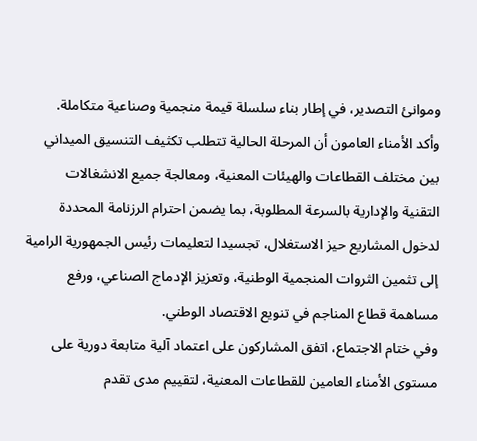وموانئ التصدير، في إطار بناء سلسلة قيمة منجمية وصناعية متكاملة.
وأكد الأمناء العامون أن المرحلة الحالية تتطلب تكثيف التنسيق الميداني بين مختلف القطاعات والهيئات المعنية، ومعالجة جميع الانشغالات التقنية والإدارية بالسرعة المطلوبة، بما يضمن احترام الرزنامة المحددة لدخول المشاريع حيز الاستغلال، تجسيدا لتعليمات رئيس الجمهورية الرامية إلى تثمين الثروات المنجمية الوطنية، وتعزيز الإدماج الصناعي، ورفع مساهمة قطاع المناجم في تنويع الاقتصاد الوطني.
وفي ختام الاجتماع، اتفق المشاركون على اعتماد آلية متابعة دورية على مستوى الأمناء العامين للقطاعات المعنية، لتقييم مدى تقدم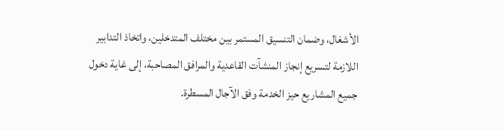الأشغال، وضمان التنسيق المستمر بين مختلف المتدخلين، واتخاذ التدابير اللازمة لتسريع إنجاز المنشآت القاعدية والمرافق المصاحبة، إلى غاية دخول جميع المشاريع حيز الخدمة وفق الآجال المسطرة.